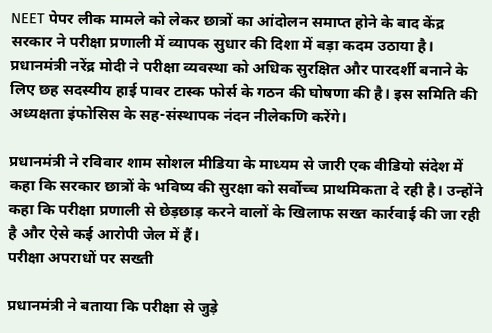NEET पेपर लीक मामले को लेकर छात्रों का आंदोलन समाप्त होने के बाद केंद्र सरकार ने परीक्षा प्रणाली में व्यापक सुधार की दिशा में बड़ा कदम उठाया है। प्रधानमंत्री नरेंद्र मोदी ने परीक्षा व्यवस्था को अधिक सुरक्षित और पारदर्शी बनाने के लिए छह सदस्यीय हाई पावर टास्क फोर्स के गठन की घोषणा की है। इस समिति की अध्यक्षता इंफोसिस के सह-संस्थापक नंदन नीलेकणि करेंगे।

प्रधानमंत्री ने रविवार शाम सोशल मीडिया के माध्यम से जारी एक वीडियो संदेश में कहा कि सरकार छात्रों के भविष्य की सुरक्षा को सर्वोच्च प्राथमिकता दे रही है। उन्होंने कहा कि परीक्षा प्रणाली से छेड़छाड़ करने वालों के खिलाफ सख्त कार्रवाई की जा रही है और ऐसे कई आरोपी जेल में हैं।
परीक्षा अपराधों पर सख्ती

प्रधानमंत्री ने बताया कि परीक्षा से जुड़े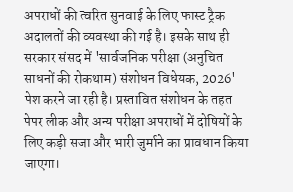अपराधों की त्वरित सुनवाई के लिए फास्ट ट्रैक अदालतों की व्यवस्था की गई है। इसके साथ ही सरकार संसद में 'सार्वजनिक परीक्षा (अनुचित साधनों की रोकथाम) संशोधन विधेयक, 2026' पेश करने जा रही है। प्रस्तावित संशोधन के तहत पेपर लीक और अन्य परीक्षा अपराधों में दोषियों के लिए कड़ी सजा और भारी जुर्माने का प्रावधान किया जाएगा।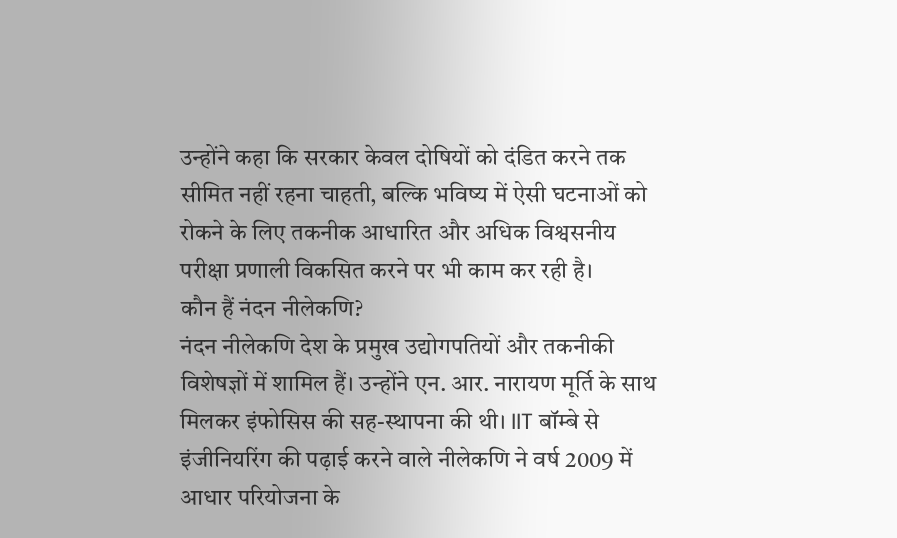उन्होंने कहा कि सरकार केवल दोषियों को दंडित करने तक सीमित नहीं रहना चाहती, बल्कि भविष्य में ऐसी घटनाओं को रोकने के लिए तकनीक आधारित और अधिक विश्वसनीय परीक्षा प्रणाली विकसित करने पर भी काम कर रही है।
कौन हैं नंदन नीलेकणि?
नंदन नीलेकणि देश के प्रमुख उद्योगपतियों और तकनीकी विशेषज्ञों में शामिल हैं। उन्होंने एन. आर. नारायण मूर्ति के साथ मिलकर इंफोसिस की सह-स्थापना की थी। IIT बॉम्बे से इंजीनियरिंग की पढ़ाई करने वाले नीलेकणि ने वर्ष 2009 में आधार परियोजना के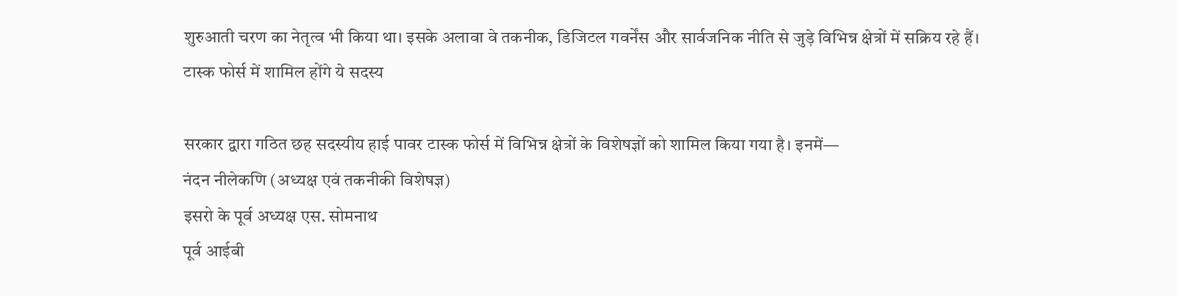शुरुआती चरण का नेतृत्व भी किया था। इसके अलावा वे तकनीक, डिजिटल गवर्नेंस और सार्वजनिक नीति से जुड़े विभिन्न क्षेत्रों में सक्रिय रहे हैं।
टास्क फोर्स में शामिल होंगे ये सदस्य

सरकार द्वारा गठित छह सदस्यीय हाई पावर टास्क फोर्स में विभिन्न क्षेत्रों के विशेषज्ञों को शामिल किया गया है। इनमें—
नंदन नीलेकणि (अध्यक्ष एवं तकनीकी विशेषज्ञ)
इसरो के पूर्व अध्यक्ष एस. सोमनाथ
पूर्व आईबी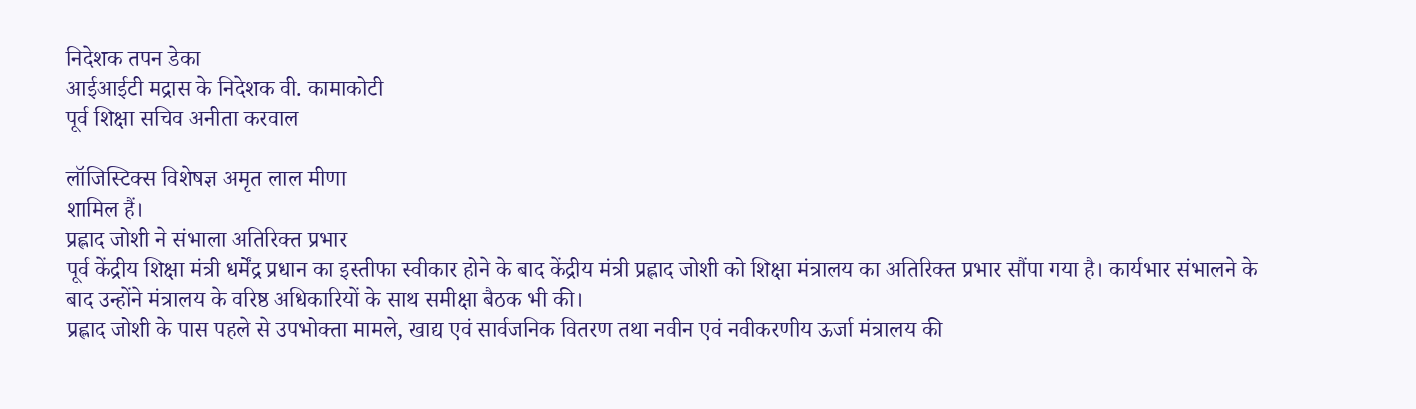निदेशक तपन डेका
आईआईटी मद्रास के निदेशक वी. कामाकोटी
पूर्व शिक्षा सचिव अनीता करवाल

लॉजिस्टिक्स विशेषज्ञ अमृत लाल मीणा
शामिल हैं।
प्रह्लाद जोशी ने संभाला अतिरिक्त प्रभार
पूर्व केंद्रीय शिक्षा मंत्री धर्मेंद्र प्रधान का इस्तीफा स्वीकार होने के बाद केंद्रीय मंत्री प्रह्लाद जोशी को शिक्षा मंत्रालय का अतिरिक्त प्रभार सौंपा गया है। कार्यभार संभालने के बाद उन्होंने मंत्रालय के वरिष्ठ अधिकारियों के साथ समीक्षा बैठक भी की।
प्रह्लाद जोशी के पास पहले से उपभोक्ता मामले, खाद्य एवं सार्वजनिक वितरण तथा नवीन एवं नवीकरणीय ऊर्जा मंत्रालय की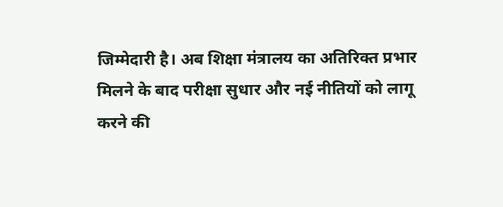जिम्मेदारी है। अब शिक्षा मंत्रालय का अतिरिक्त प्रभार मिलने के बाद परीक्षा सुधार और नई नीतियों को लागू करने की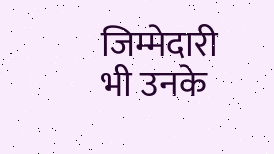जिम्मेदारी भी उनके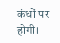कंधों पर होगी।